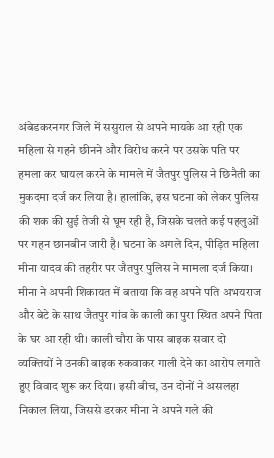अंबेडकरनगर जिले में ससुराल से अपने मायके आ रही एक महिला से गहने छीनने और विरोध करने पर उसके पति पर हमला कर घायल करने के मामले में जैतपुर पुलिस ने छिनैती का मुकदमा दर्ज कर लिया है। हालांकि, इस घटना को लेकर पुलिस की शक की सुई तेजी से घूम रही है, जिसके चलते कई पहलुओं पर गहन छानबीन जारी है। घटना के अगले दिन, पीड़ित महिला मीना यादव की तहरीर पर जैतपुर पुलिस ने मामला दर्ज किया। मीना ने अपनी शिकायत में बताया कि वह अपने पति अभयराज और बेटे के साथ जैतपुर गांव के काली का पुरा स्थित अपने पिता के घर आ रही थी। काली चौरा के पास बाइक सवार दो व्यक्तियों ने उनकी बाइक रुकवाकर गाली देने का आरोप लगाते हुए विवाद शुरू कर दिया। इसी बीच, उन दोनों ने असलहा निकाल लिया, जिससे डरकर मीना ने अपने गले की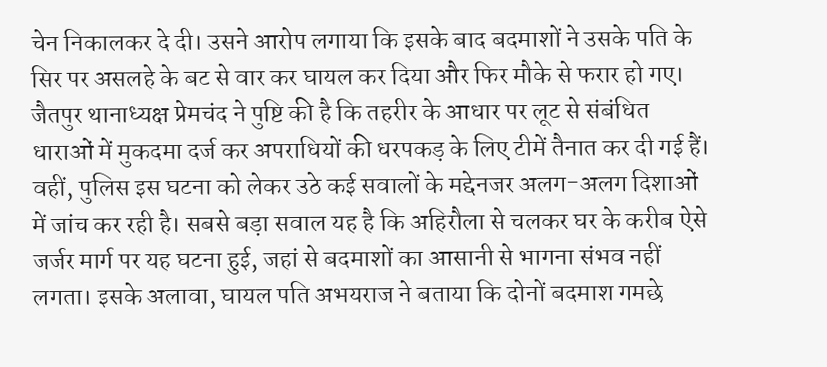चेन निकालकर दे दी। उसने आरोप लगाया कि इसके बाद बदमाशों ने उसके पति के सिर पर असलहे के बट से वार कर घायल कर दिया और फिर मौके से फरार हो गए। जैतपुर थानाध्यक्ष प्रेमचंद ने पुष्टि की है कि तहरीर के आधार पर लूट से संबंधित धाराओं में मुकदमा दर्ज कर अपराधियों की धरपकड़ के लिए टीमें तैनात कर दी गई हैं। वहीं, पुलिस इस घटना को लेकर उठे कई सवालों के मद्देनजर अलग-अलग दिशाओं में जांच कर रही है। सबसे बड़ा सवाल यह है कि अहिरौला से चलकर घर के करीब ऐसे जर्जर मार्ग पर यह घटना हुई, जहां से बदमाशों का आसानी से भागना संभव नहीं लगता। इसके अलावा, घायल पति अभयराज ने बताया कि दोनों बदमाश गमछे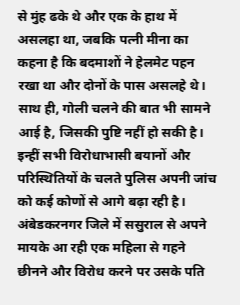से मुंह ढके थे और एक के हाथ में असलहा था, जबकि पत्नी मीना का कहना है कि बदमाशों ने हेलमेट पहन रखा था और दोनों के पास असलहे थे। साथ ही, गोली चलने की बात भी सामने आई है, जिसकी पुष्टि नहीं हो सकी है। इन्हीं सभी विरोधाभासी बयानों और परिस्थितियों के चलते पुलिस अपनी जांच को कई कोणों से आगे बढ़ा रही है।
अंबेडकरनगर जिले में ससुराल से अपने मायके आ रही एक महिला से गहने छीनने और विरोध करने पर उसके पति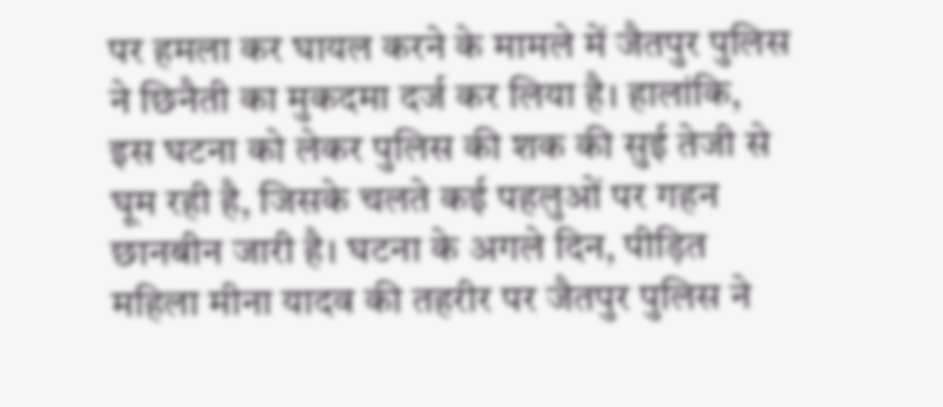पर हमला कर घायल करने के मामले में जैतपुर पुलिस ने छिनैती का मुकदमा दर्ज कर लिया है। हालांकि, इस घटना को लेकर पुलिस की शक की सुई तेजी से घूम रही है, जिसके चलते कई पहलुओं पर गहन छानबीन जारी है। घटना के अगले दिन, पीड़ित महिला मीना यादव की तहरीर पर जैतपुर पुलिस ने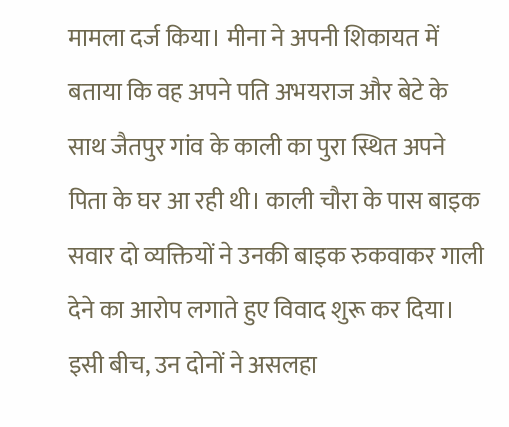मामला दर्ज किया। मीना ने अपनी शिकायत में बताया कि वह अपने पति अभयराज और बेटे के साथ जैतपुर गांव के काली का पुरा स्थित अपने पिता के घर आ रही थी। काली चौरा के पास बाइक सवार दो व्यक्तियों ने उनकी बाइक रुकवाकर गाली देने का आरोप लगाते हुए विवाद शुरू कर दिया। इसी बीच, उन दोनों ने असलहा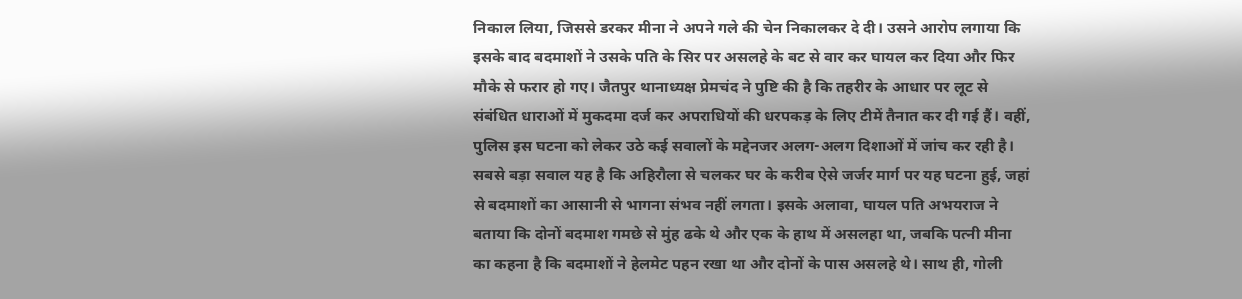निकाल लिया, जिससे डरकर मीना ने अपने गले की चेन निकालकर दे दी। उसने आरोप लगाया कि इसके बाद बदमाशों ने उसके पति के सिर पर असलहे के बट से वार कर घायल कर दिया और फिर मौके से फरार हो गए। जैतपुर थानाध्यक्ष प्रेमचंद ने पुष्टि की है कि तहरीर के आधार पर लूट से संबंधित धाराओं में मुकदमा दर्ज कर अपराधियों की धरपकड़ के लिए टीमें तैनात कर दी गई हैं। वहीं, पुलिस इस घटना को लेकर उठे कई सवालों के मद्देनजर अलग-अलग दिशाओं में जांच कर रही है। सबसे बड़ा सवाल यह है कि अहिरौला से चलकर घर के करीब ऐसे जर्जर मार्ग पर यह घटना हुई, जहां से बदमाशों का आसानी से भागना संभव नहीं लगता। इसके अलावा, घायल पति अभयराज ने बताया कि दोनों बदमाश गमछे से मुंह ढके थे और एक के हाथ में असलहा था, जबकि पत्नी मीना का कहना है कि बदमाशों ने हेलमेट पहन रखा था और दोनों के पास असलहे थे। साथ ही, गोली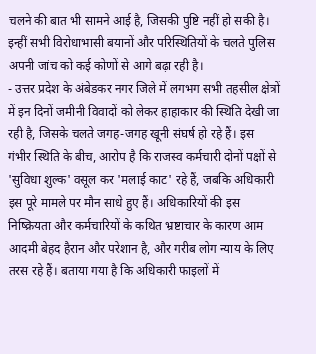चलने की बात भी सामने आई है, जिसकी पुष्टि नहीं हो सकी है। इन्हीं सभी विरोधाभासी बयानों और परिस्थितियों के चलते पुलिस अपनी जांच को कई कोणों से आगे बढ़ा रही है।
- उत्तर प्रदेश के अंबेडकर नगर जिले में लगभग सभी तहसील क्षेत्रों में इन दिनों जमीनी विवादों को लेकर हाहाकार की स्थिति देखी जा रही है, जिसके चलते जगह-जगह खूनी संघर्ष हो रहे हैं। इस गंभीर स्थिति के बीच, आरोप है कि राजस्व कर्मचारी दोनों पक्षों से 'सुविधा शुल्क' वसूल कर 'मलाई काट' रहे हैं, जबकि अधिकारी इस पूरे मामले पर मौन साधे हुए हैं। अधिकारियों की इस निष्क्रियता और कर्मचारियों के कथित भ्रष्टाचार के कारण आम आदमी बेहद हैरान और परेशान है, और गरीब लोग न्याय के लिए तरस रहे हैं। बताया गया है कि अधिकारी फाइलों में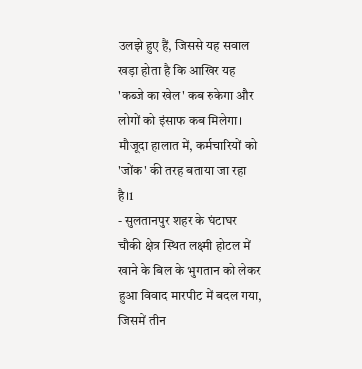उलझे हुए हैं, जिससे यह सवाल खड़ा होता है कि आखिर यह 'कब्जे का खेल' कब रुकेगा और लोगों को इंसाफ कब मिलेगा। मौजूदा हालात में, कर्मचारियों को 'जोंक' की तरह बताया जा रहा है।1
- सुलतानपुर शहर के घंटाघर चौकी क्षेत्र स्थित लक्ष्मी होटल में खाने के बिल के भुगतान को लेकर हुआ विवाद मारपीट में बदल गया, जिसमें तीन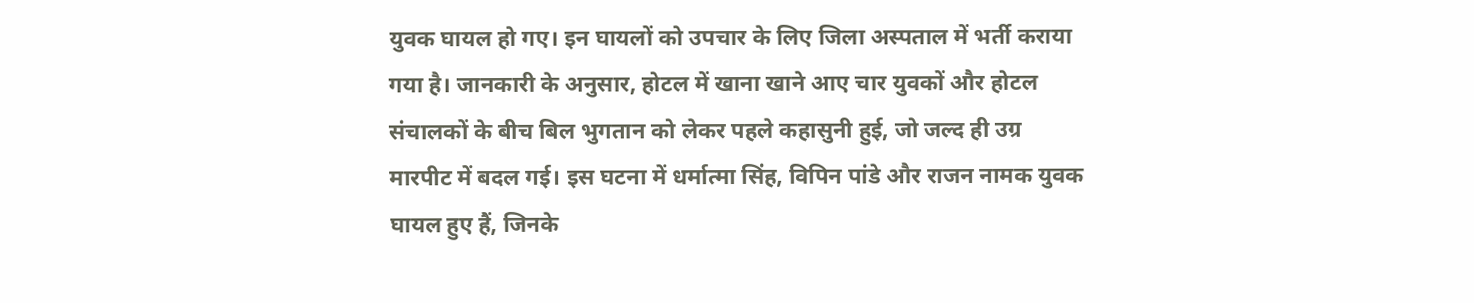युवक घायल हो गए। इन घायलों को उपचार के लिए जिला अस्पताल में भर्ती कराया गया है। जानकारी के अनुसार, होटल में खाना खाने आए चार युवकों और होटल संचालकों के बीच बिल भुगतान को लेकर पहले कहासुनी हुई, जो जल्द ही उग्र मारपीट में बदल गई। इस घटना में धर्मात्मा सिंह, विपिन पांडे और राजन नामक युवक घायल हुए हैं, जिनके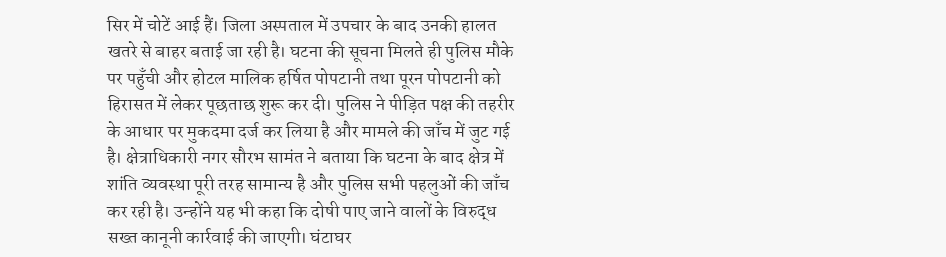सिर में चोटें आई हैं। जिला अस्पताल में उपचार के बाद उनकी हालत खतरे से बाहर बताई जा रही है। घटना की सूचना मिलते ही पुलिस मौके पर पहुँची और होटल मालिक हर्षित पोपटानी तथा पूरन पोपटानी को हिरासत में लेकर पूछताछ शुरू कर दी। पुलिस ने पीड़ित पक्ष की तहरीर के आधार पर मुकदमा दर्ज कर लिया है और मामले की जाँच में जुट गई है। क्षेत्राधिकारी नगर सौरभ सामंत ने बताया कि घटना के बाद क्षेत्र में शांति व्यवस्था पूरी तरह सामान्य है और पुलिस सभी पहलुओं की जाँच कर रही है। उन्होंने यह भी कहा कि दोषी पाए जाने वालों के विरुद्ध सख्त कानूनी कार्रवाई की जाएगी। घंटाघर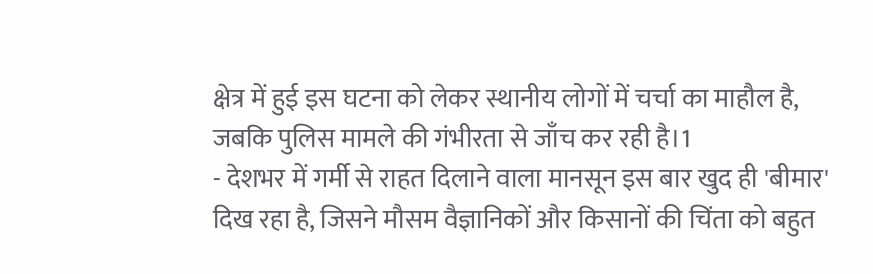क्षेत्र में हुई इस घटना को लेकर स्थानीय लोगों में चर्चा का माहौल है, जबकि पुलिस मामले की गंभीरता से जाँच कर रही है।1
- देशभर में गर्मी से राहत दिलाने वाला मानसून इस बार खुद ही 'बीमार' दिख रहा है, जिसने मौसम वैज्ञानिकों और किसानों की चिंता को बहुत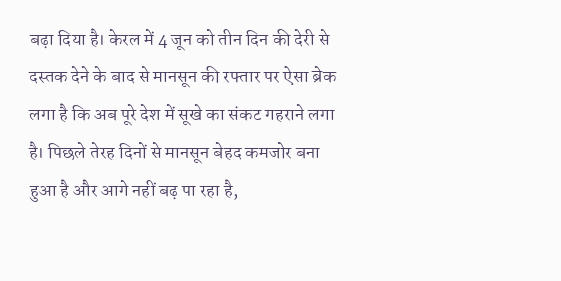बढ़ा दिया है। केरल में 4 जून को तीन दिन की देरी से दस्तक देने के बाद से मानसून की रफ्तार पर ऐसा ब्रेक लगा है कि अब पूरे देश में सूखे का संकट गहराने लगा है। पिछले तेरह दिनों से मानसून बेहद कमजोर बना हुआ है और आगे नहीं बढ़ पा रहा है,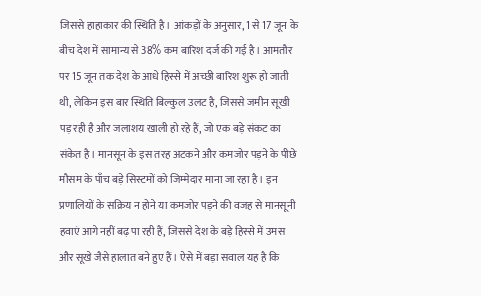जिससे हाहाकार की स्थिति है। आंकड़ों के अनुसार, 1 से 17 जून के बीच देश में सामान्य से 38% कम बारिश दर्ज की गई है। आमतौर पर 15 जून तक देश के आधे हिस्से में अच्छी बारिश शुरू हो जाती थी, लेकिन इस बार स्थिति बिल्कुल उलट है, जिससे जमीन सूखी पड़ रही है और जलाशय खाली हो रहे हैं, जो एक बड़े संकट का संकेत है। मानसून के इस तरह अटकने और कमजोर पड़ने के पीछे मौसम के पाँच बड़े सिस्टमों को जिम्मेदार माना जा रहा है। इन प्रणालियों के सक्रिय न होने या कमजोर पड़ने की वजह से मानसूनी हवाएं आगे नहीं बढ़ पा रही हैं, जिससे देश के बड़े हिस्से में उमस और सूखे जैसे हालात बने हुए हैं। ऐसे में बड़ा सवाल यह है कि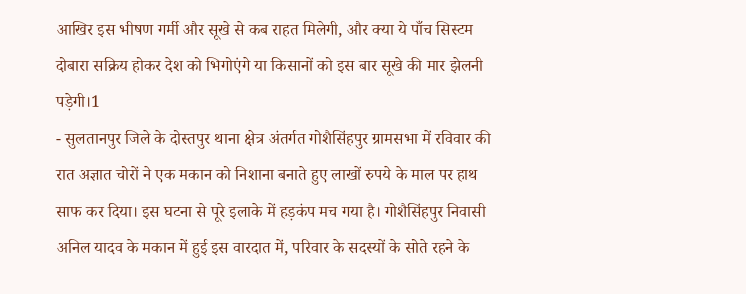आखिर इस भीषण गर्मी और सूखे से कब राहत मिलेगी, और क्या ये पाँच सिस्टम दोबारा सक्रिय होकर देश को भिगोएंगे या किसानों को इस बार सूखे की मार झेलनी पड़ेगी।1
- सुलतानपुर जिले के दोस्तपुर थाना क्षेत्र अंतर्गत गोशैसिंहपुर ग्रामसभा में रविवार की रात अज्ञात चोरों ने एक मकान को निशाना बनाते हुए लाखों रुपये के माल पर हाथ साफ कर दिया। इस घटना से पूरे इलाके में हड़कंप मच गया है। गोशैसिंहपुर निवासी अनिल यादव के मकान में हुई इस वारदात में, परिवार के सदस्यों के सोते रहने के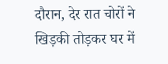दौरान, देर रात चोरों ने खिड़की तोड़कर घर में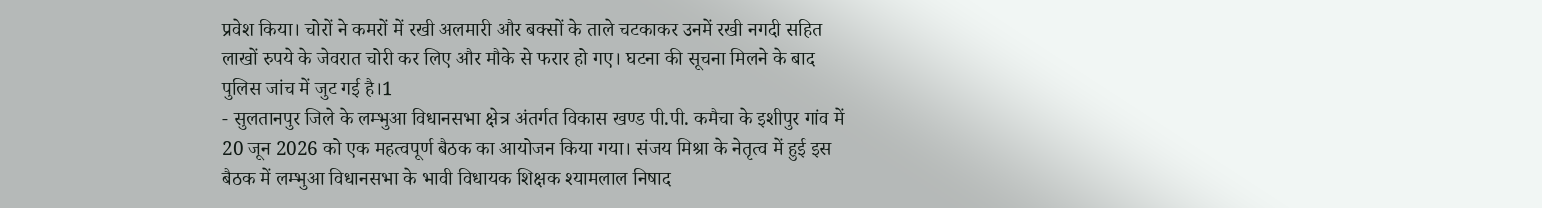प्रवेश किया। चोरों ने कमरों में रखी अलमारी और बक्सों के ताले चटकाकर उनमें रखी नगदी सहित लाखों रुपये के जेवरात चोरी कर लिए और मौके से फरार हो गए। घटना की सूचना मिलने के बाद पुलिस जांच में जुट गई है।1
- सुलतानपुर जिले के लम्भुआ विधानसभा क्षेत्र अंतर्गत विकास खण्ड पी.पी. कमैचा के इशीपुर गांव में 20 जून 2026 को एक महत्वपूर्ण बैठक का आयोजन किया गया। संजय मिश्रा के नेतृत्व में हुई इस बैठक में लम्भुआ विधानसभा के भावी विधायक शिक्षक श्यामलाल निषाद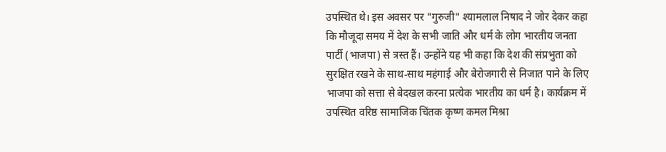उपस्थित थे। इस अवसर पर "गुरुजी" श्यामलाल निषाद ने जोर देकर कहा कि मौजूदा समय में देश के सभी जाति और धर्म के लोग भारतीय जनता पार्टी (भाजपा) से त्रस्त हैं। उन्होंने यह भी कहा कि देश की संप्रभुता को सुरक्षित रखने के साथ-साथ महंगाई और बेरोजगारी से निजात पाने के लिए भाजपा को सत्ता से बेदखल करना प्रत्येक भारतीय का धर्म है। कार्यक्रम में उपस्थित वरिष्ठ सामाजिक चिंतक कृष्ण कमल मिश्रा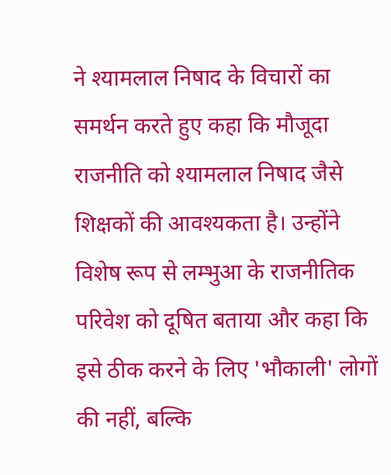ने श्यामलाल निषाद के विचारों का समर्थन करते हुए कहा कि मौजूदा राजनीति को श्यामलाल निषाद जैसे शिक्षकों की आवश्यकता है। उन्होंने विशेष रूप से लम्भुआ के राजनीतिक परिवेश को दूषित बताया और कहा कि इसे ठीक करने के लिए 'भौकाली' लोगों की नहीं, बल्कि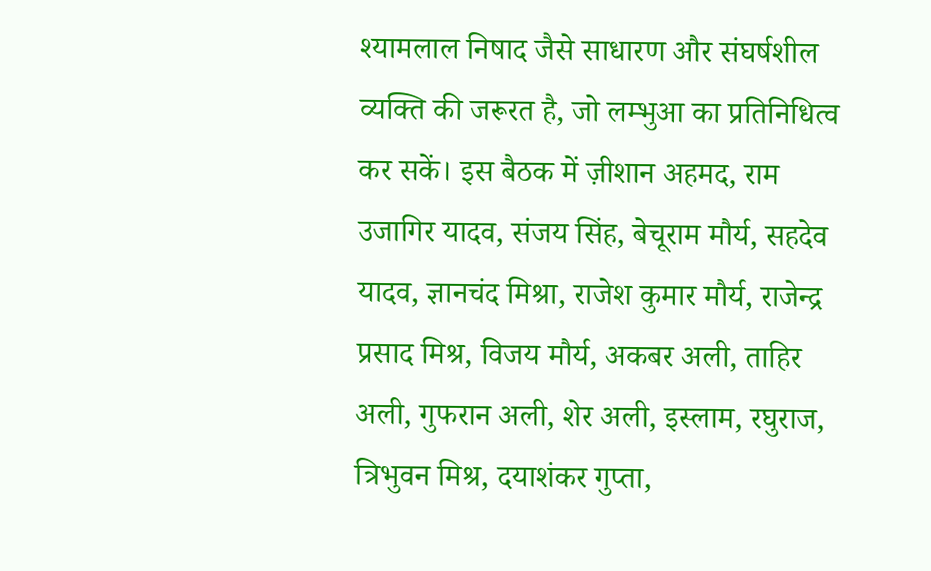श्यामलाल निषाद जैसे साधारण और संघर्षशील व्यक्ति की जरूरत है, जो लम्भुआ का प्रतिनिधित्व कर सकें। इस बैठक में ज़ीशान अहमद, राम उजागिर यादव, संजय सिंह, बेचूराम मौर्य, सहदेव यादव, ज्ञानचंद मिश्रा, राजेश कुमार मौर्य, राजेन्द्र प्रसाद मिश्र, विजय मौर्य, अकबर अली, ताहिर अली, गुफरान अली, शेर अली, इस्लाम, रघुराज, त्रिभुवन मिश्र, दयाशंकर गुप्ता,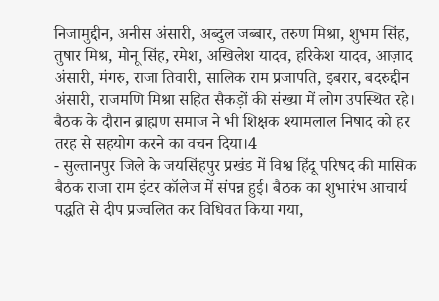निजामुद्दीन, अनीस अंसारी, अब्दुल जब्बार, तरुण मिश्रा, शुभम सिंह, तुषार मिश्र, मोनू सिंह, रमेश, अखिलेश यादव, हरिकेश यादव, आज़ाद अंसारी, मंगरु, राजा तिवारी, सालिक राम प्रजापति, इबरार, बदरुद्दीन अंसारी, राजमणि मिश्रा सहित सैकड़ों की संख्या में लोग उपस्थित रहे। बैठक के दौरान ब्राह्मण समाज ने भी शिक्षक श्यामलाल निषाद को हर तरह से सहयोग करने का वचन दिया।4
- सुल्तानपुर जिले के जयसिंहपुर प्रखंड में विश्व हिंदू परिषद की मासिक बैठक राजा राम इंटर कॉलेज में संपन्न हुई। बैठक का शुभारंभ आचार्य पद्धति से दीप प्रज्वलित कर विधिवत किया गया,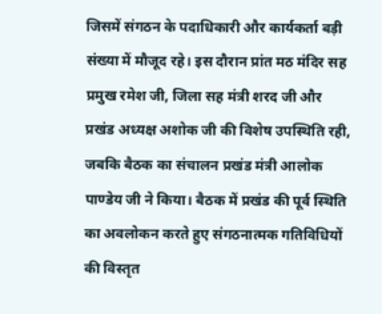जिसमें संगठन के पदाधिकारी और कार्यकर्ता बड़ी संख्या में मौजूद रहे। इस दौरान प्रांत मठ मंदिर सह प्रमुख रमेश जी, जिला सह मंत्री शरद जी और प्रखंड अध्यक्ष अशोक जी की विशेष उपस्थिति रही, जबकि बैठक का संचालन प्रखंड मंत्री आलोक पाण्डेय जी ने किया। बैठक में प्रखंड की पूर्व स्थिति का अवलोकन करते हुए संगठनात्मक गतिविधियों की विस्तृत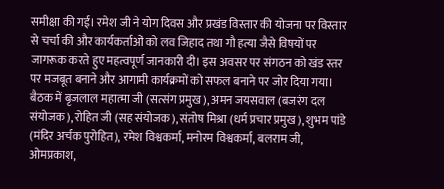समीक्षा की गई। रमेश जी ने योग दिवस और प्रखंड विस्तार की योजना पर विस्तार से चर्चा की और कार्यकर्ताओं को लव जिहाद तथा गौ हत्या जैसे विषयों पर जागरूक करते हुए महत्वपूर्ण जानकारी दी। इस अवसर पर संगठन को खंड स्तर पर मजबूत बनाने और आगामी कार्यक्रमों को सफल बनाने पर जोर दिया गया। बैठक में बृजलाल महात्मा जी (सत्संग प्रमुख), अमन जयसवाल (बजरंग दल संयोजक), रोहित जी (सह संयोजक), संतोष मिश्रा (धर्म प्रचार प्रमुख), शुभम पांडे (मंदिर अर्चक पुरोहित), रमेश विश्वकर्मा, मनोरम विश्वकर्मा, बलराम जी, ओमप्रकाश,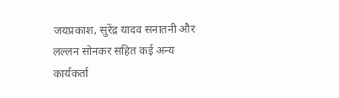जयप्रकाश, सुरेंद्र यादव सनातनी और लल्लन सोनकर सहित कई अन्य कार्यकर्ता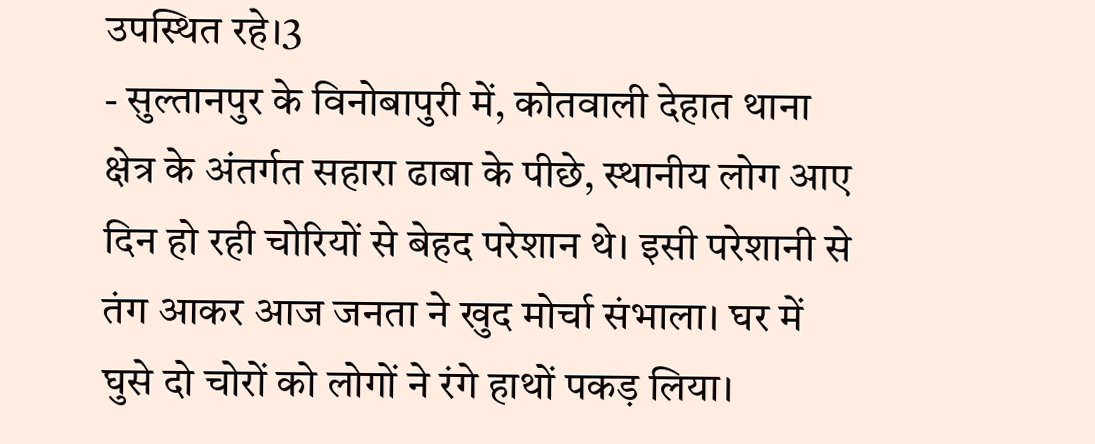उपस्थित रहे।3
- सुल्तानपुर के विनोबापुरी में, कोतवाली देहात थाना क्षेत्र के अंतर्गत सहारा ढाबा के पीछे, स्थानीय लोग आए दिन हो रही चोरियों से बेहद परेशान थे। इसी परेशानी से तंग आकर आज जनता ने खुद मोर्चा संभाला। घर में घुसे दो चोरों को लोगों ने रंगे हाथों पकड़ लिया।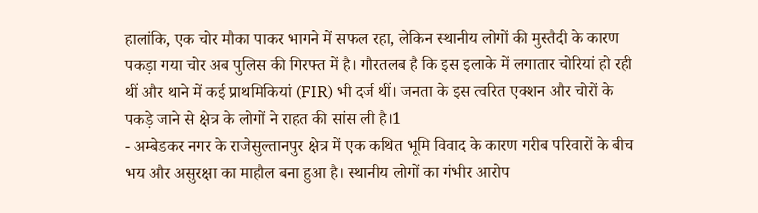हालांकि, एक चोर मौका पाकर भागने में सफल रहा, लेकिन स्थानीय लोगों की मुस्तैदी के कारण पकड़ा गया चोर अब पुलिस की गिरफ्त में है। गौरतलब है कि इस इलाके में लगातार चोरियां हो रही थीं और थाने में कई प्राथमिकियां (FIR) भी दर्ज थीं। जनता के इस त्वरित एक्शन और चोरों के पकड़े जाने से क्षेत्र के लोगों ने राहत की सांस ली है।1
- अम्बेडकर नगर के राजेसुल्तानपुर क्षेत्र में एक कथित भूमि विवाद के कारण गरीब परिवारों के बीच भय और असुरक्षा का माहौल बना हुआ है। स्थानीय लोगों का गंभीर आरोप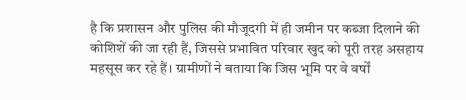है कि प्रशासन और पुलिस की मौजूदगी में ही जमीन पर कब्जा दिलाने की कोशिशें की जा रही हैं, जिससे प्रभावित परिवार खुद को पूरी तरह असहाय महसूस कर रहे हैं। ग्रामीणों ने बताया कि जिस भूमि पर वे वर्षों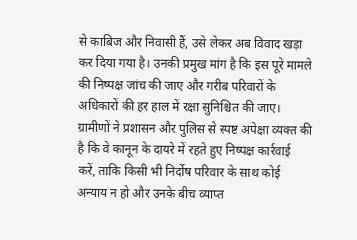से काबिज और निवासी हैं, उसे लेकर अब विवाद खड़ा कर दिया गया है। उनकी प्रमुख मांग है कि इस पूरे मामले की निष्पक्ष जांच की जाए और गरीब परिवारों के अधिकारों की हर हाल में रक्षा सुनिश्चित की जाए। ग्रामीणों ने प्रशासन और पुलिस से स्पष्ट अपेक्षा व्यक्त की है कि वे कानून के दायरे में रहते हुए निष्पक्ष कार्रवाई करें, ताकि किसी भी निर्दोष परिवार के साथ कोई अन्याय न हो और उनके बीच व्याप्त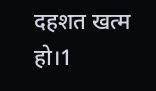दहशत खत्म हो।1